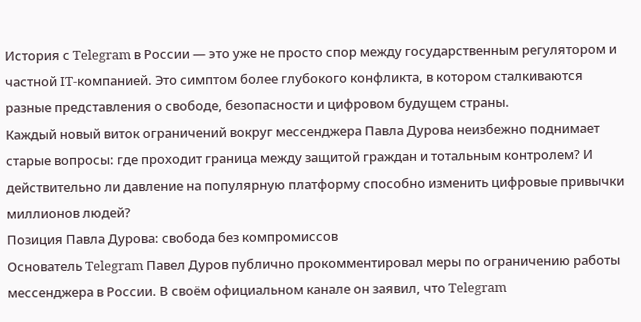История с Telegram в России — это уже не просто спор между государственным регулятором и частной IT-компанией. Это симптом более глубокого конфликта, в котором сталкиваются разные представления о свободе, безопасности и цифровом будущем страны.
Каждый новый виток ограничений вокруг мессенджера Павла Дурова неизбежно поднимает старые вопросы: где проходит граница между защитой граждан и тотальным контролем? И действительно ли давление на популярную платформу способно изменить цифровые привычки миллионов людей?
Позиция Павла Дурова: свобода без компромиссов
Основатель Telegram Павел Дуров публично прокомментировал меры по ограничению работы мессенджера в России. В своём официальном канале он заявил, что Telegram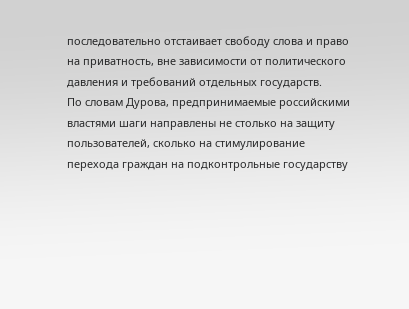последовательно отстаивает свободу слова и право на приватность, вне зависимости от политического давления и требований отдельных государств.
По словам Дурова, предпринимаемые российскими властями шаги направлены не столько на защиту пользователей, сколько на стимулирование перехода граждан на подконтрольные государству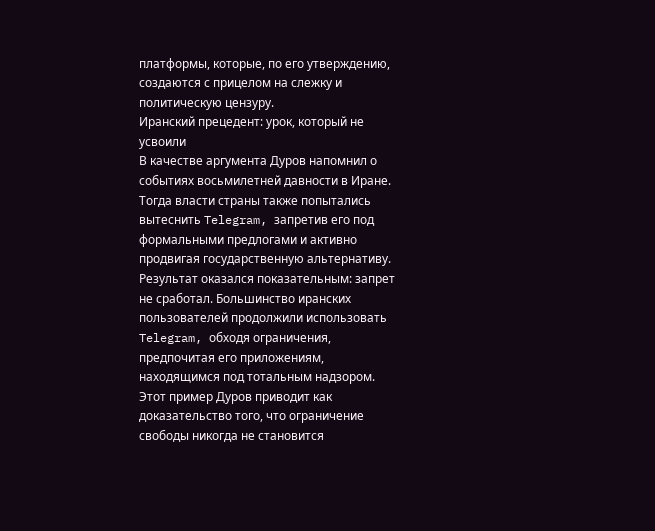платформы, которые, по его утверждению, создаются с прицелом на слежку и политическую цензуру.
Иранский прецедент: урок, который не усвоили
В качестве аргумента Дуров напомнил о событиях восьмилетней давности в Иране. Тогда власти страны также попытались вытеснить Telegram, запретив его под формальными предлогами и активно продвигая государственную альтернативу.
Результат оказался показательным: запрет не сработал. Большинство иранских пользователей продолжили использовать Telegram, обходя ограничения, предпочитая его приложениям, находящимся под тотальным надзором.
Этот пример Дуров приводит как доказательство того, что ограничение свободы никогда не становится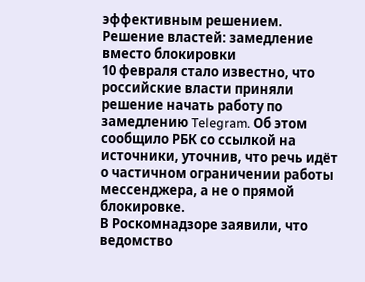эффективным решением.
Решение властей: замедление вместо блокировки
10 февраля стало известно, что российские власти приняли решение начать работу по замедлению Telegram. Об этом сообщило РБК со ссылкой на источники, уточнив, что речь идёт о частичном ограничении работы мессенджера, а не о прямой блокировке.
В Роскомнадзоре заявили, что ведомство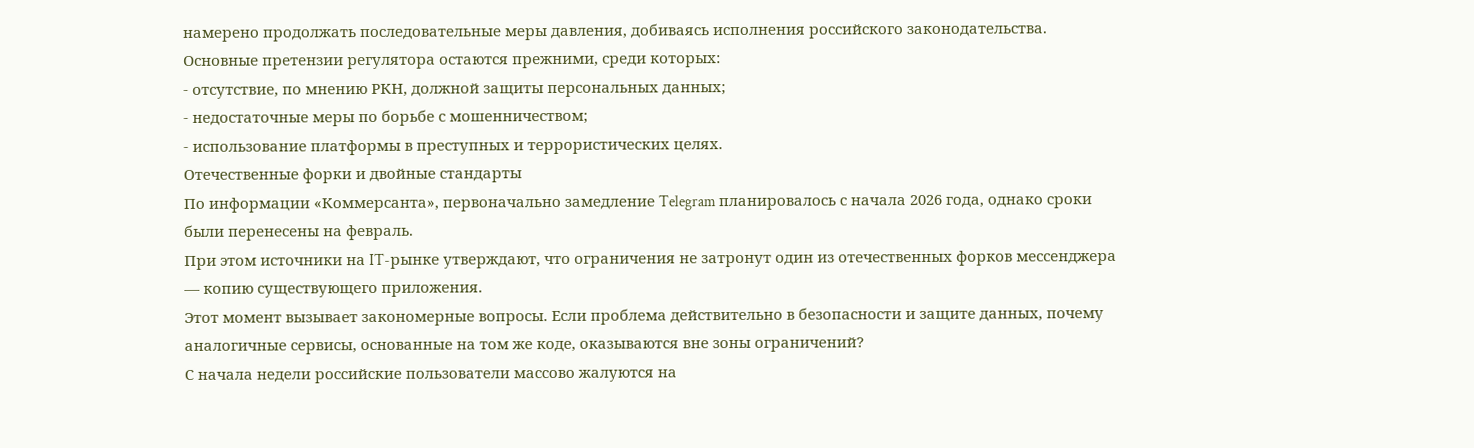намерено продолжать последовательные меры давления, добиваясь исполнения российского законодательства. Основные претензии регулятора остаются прежними, среди которых:
- отсутствие, по мнению РКН, должной защиты персональных данных;
- недостаточные меры по борьбе с мошенничеством;
- использование платформы в преступных и террористических целях.
Отечественные форки и двойные стандарты
По информации «Коммерсанта», первоначально замедление Telegram планировалось с начала 2026 года, однако сроки были перенесены на февраль.
При этом источники на IT-рынке утверждают, что ограничения не затронут один из отечественных форков мессенджера — копию существующего приложения.
Этот момент вызывает закономерные вопросы. Если проблема действительно в безопасности и защите данных, почему аналогичные сервисы, основанные на том же коде, оказываются вне зоны ограничений?
С начала недели российские пользователи массово жалуются на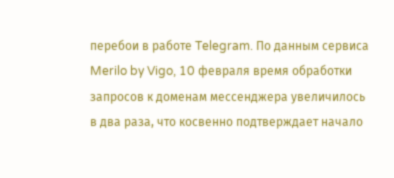перебои в работе Telegram. По данным сервиса Merilo by Vigo, 10 февраля время обработки запросов к доменам мессенджера увеличилось в два раза, что косвенно подтверждает начало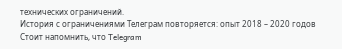технических ограничений.
История с ограничениями Телеграм повторяется: опыт 2018 – 2020 годов
Стоит напомнить, что Telegram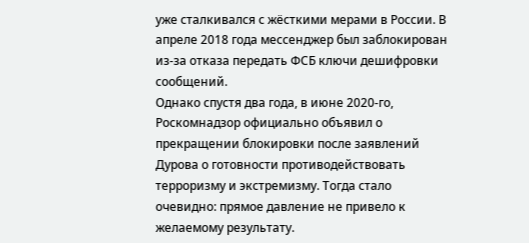уже сталкивался с жёсткими мерами в России. В апреле 2018 года мессенджер был заблокирован из-за отказа передать ФСБ ключи дешифровки сообщений.
Однако спустя два года, в июне 2020-го, Роскомнадзор официально объявил о прекращении блокировки после заявлений Дурова о готовности противодействовать терроризму и экстремизму. Тогда стало очевидно: прямое давление не привело к желаемому результату.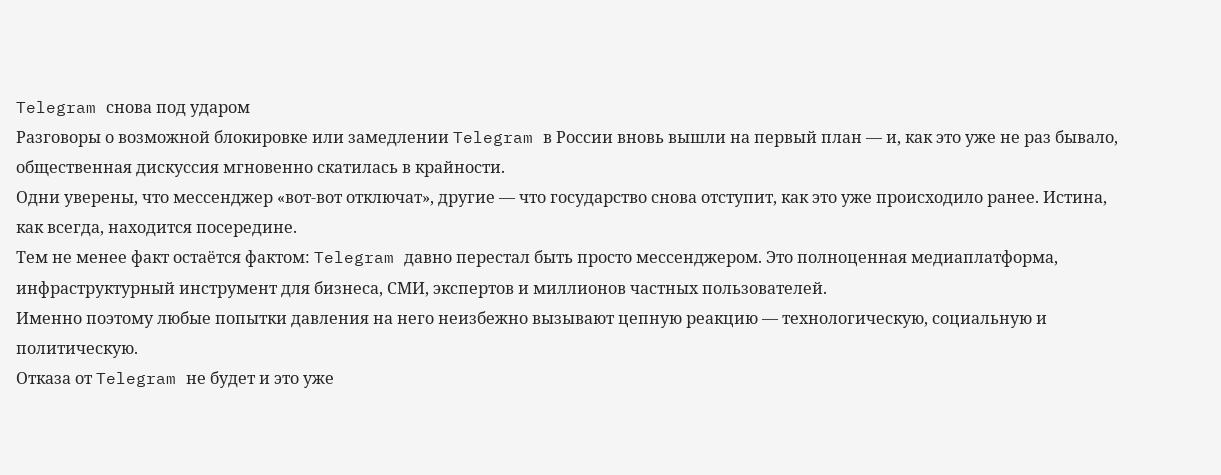Telegram снова под ударом
Разговоры о возможной блокировке или замедлении Telegram в России вновь вышли на первый план — и, как это уже не раз бывало, общественная дискуссия мгновенно скатилась в крайности.
Одни уверены, что мессенджер «вот-вот отключат», другие — что государство снова отступит, как это уже происходило ранее. Истина, как всегда, находится посередине.
Тем не менее факт остаётся фактом: Telegram давно перестал быть просто мессенджером. Это полноценная медиаплатформа, инфраструктурный инструмент для бизнеса, СМИ, экспертов и миллионов частных пользователей.
Именно поэтому любые попытки давления на него неизбежно вызывают цепную реакцию — технологическую, социальную и политическую.
Отказа от Telegram не будет и это уже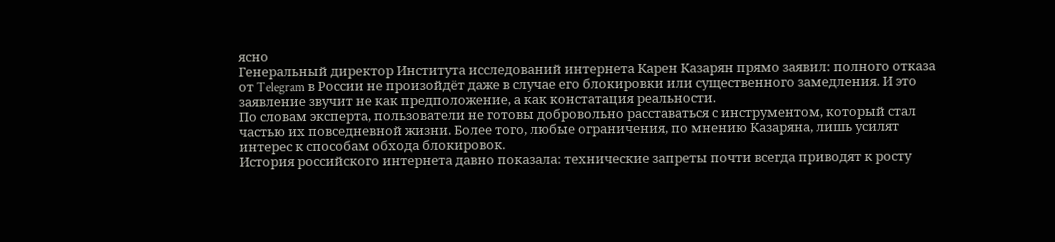ясно
Генеральный директор Института исследований интернета Карен Казарян прямо заявил: полного отказа от Telegram в России не произойдёт даже в случае его блокировки или существенного замедления. И это заявление звучит не как предположение, а как констатация реальности.
По словам эксперта, пользователи не готовы добровольно расставаться с инструментом, который стал частью их повседневной жизни. Более того, любые ограничения, по мнению Казаряна, лишь усилят интерес к способам обхода блокировок.
История российского интернета давно показала: технические запреты почти всегда приводят к росту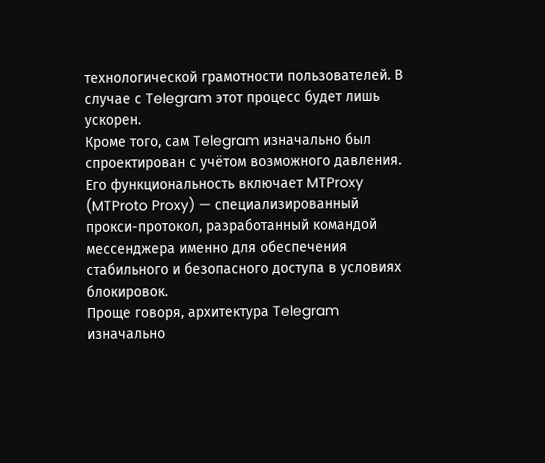технологической грамотности пользователей. В случае с Telegram этот процесс будет лишь ускорен.
Кроме того, сам Telegram изначально был спроектирован с учётом возможного давления. Его функциональность включает MTProxy (MTProto Proxy) — специализированный прокси-протокол, разработанный командой мессенджера именно для обеспечения стабильного и безопасного доступа в условиях блокировок.
Проще говоря, архитектура Telegram изначально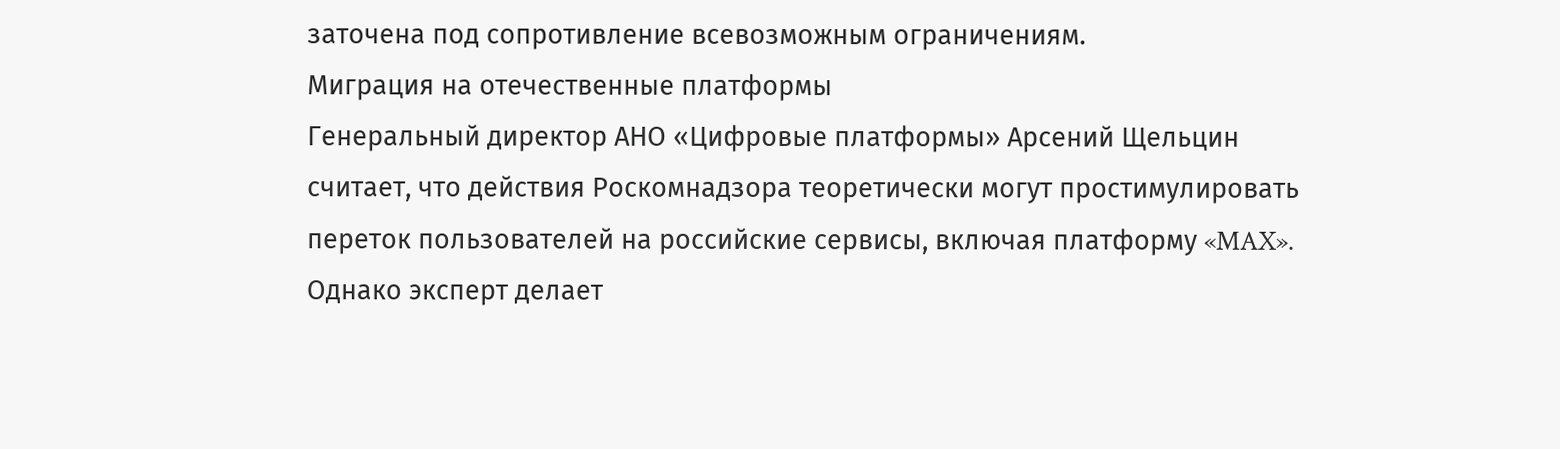заточена под сопротивление всевозможным ограничениям.
Миграция на отечественные платформы
Генеральный директор АНО «Цифровые платформы» Арсений Щельцин считает, что действия Роскомнадзора теоретически могут простимулировать переток пользователей на российские сервисы, включая платформу «MAX».
Однако эксперт делает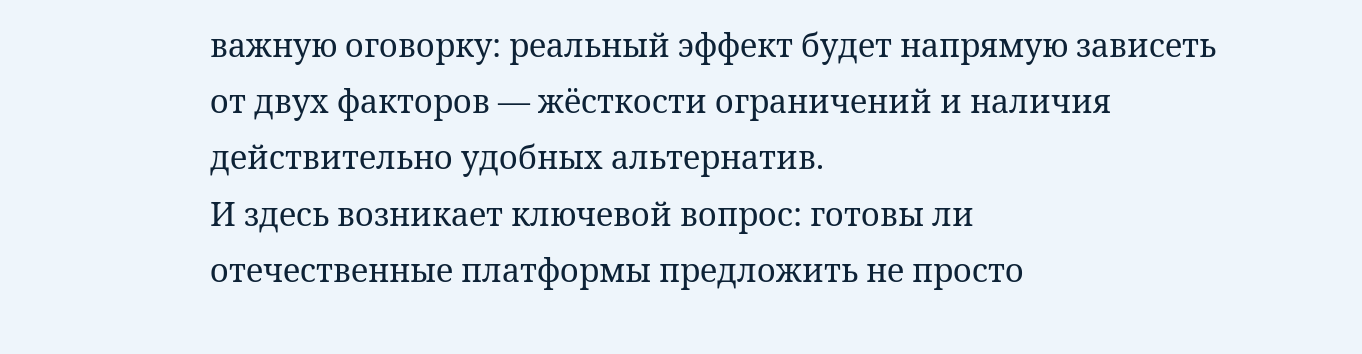важную оговорку: реальный эффект будет напрямую зависеть от двух факторов — жёсткости ограничений и наличия действительно удобных альтернатив.
И здесь возникает ключевой вопрос: готовы ли отечественные платформы предложить не просто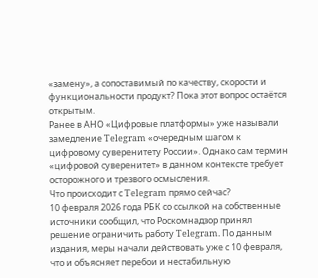«замену», а сопоставимый по качеству, скорости и функциональности продукт? Пока этот вопрос остаётся открытым.
Ранее в АНО «Цифровые платформы» уже называли замедление Telegram «очередным шагом к цифровому суверенитету России». Однако сам термин «цифровой суверенитет» в данном контексте требует осторожного и трезвого осмысления.
Что происходит с Telegram прямо сейчас?
10 февраля 2026 года РБК со ссылкой на собственные источники сообщил, что Роскомнадзор принял решение ограничить работу Telegram. По данным издания, меры начали действовать уже с 10 февраля, что и объясняет перебои и нестабильную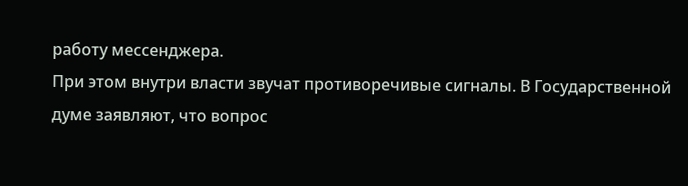работу мессенджера.
При этом внутри власти звучат противоречивые сигналы. В Государственной думе заявляют, что вопрос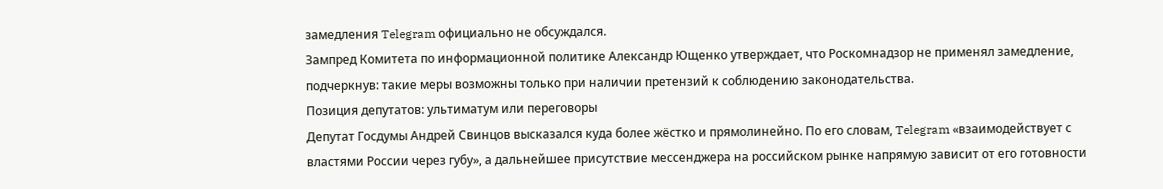замедления Telegram официально не обсуждался.
Зампред Комитета по информационной политике Александр Ющенко утверждает, что Роскомнадзор не применял замедление, подчеркнув: такие меры возможны только при наличии претензий к соблюдению законодательства.
Позиция депутатов: ультиматум или переговоры
Депутат Госдумы Андрей Свинцов высказался куда более жёстко и прямолинейно. По его словам, Telegram «взаимодействует с властями России через губу», а дальнейшее присутствие мессенджера на российском рынке напрямую зависит от его готовности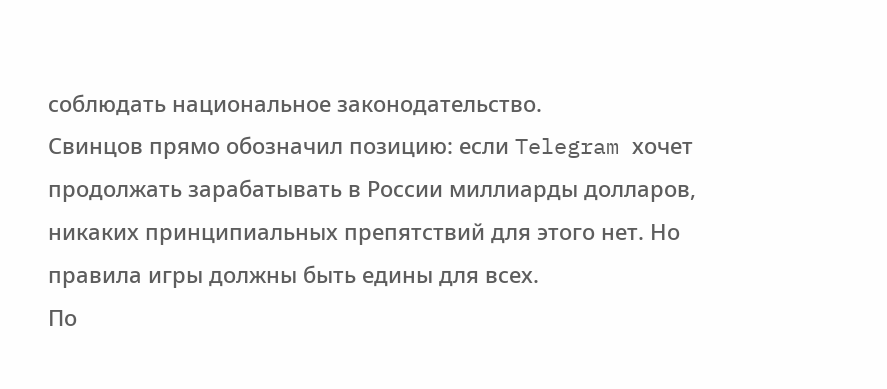соблюдать национальное законодательство.
Свинцов прямо обозначил позицию: если Telegram хочет продолжать зарабатывать в России миллиарды долларов, никаких принципиальных препятствий для этого нет. Но правила игры должны быть едины для всех.
По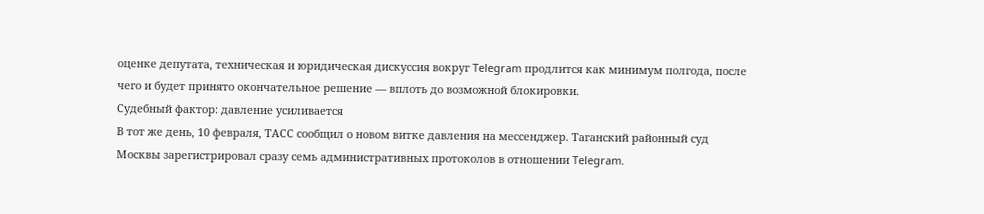оценке депутата, техническая и юридическая дискуссия вокруг Telegram продлится как минимум полгода, после чего и будет принято окончательное решение — вплоть до возможной блокировки.
Судебный фактор: давление усиливается
В тот же день, 10 февраля, ТАСС сообщил о новом витке давления на мессенджер. Таганский районный суд Москвы зарегистрировал сразу семь административных протоколов в отношении Telegram.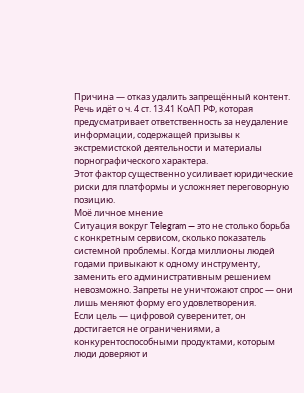Причина — отказ удалить запрещённый контент.
Речь идёт о ч. 4 ст. 13.41 КоАП РФ, которая предусматривает ответственность за неудаление информации, содержащей призывы к экстремистской деятельности и материалы порнографического характера.
Этот фактор существенно усиливает юридические риски для платформы и усложняет переговорную позицию.
Моё личное мнение
Ситуация вокруг Telegram — это не столько борьба с конкретным сервисом, сколько показатель системной проблемы. Когда миллионы людей годами привыкают к одному инструменту, заменить его административным решением невозможно. Запреты не уничтожают спрос — они лишь меняют форму его удовлетворения.
Если цель — цифровой суверенитет, он достигается не ограничениями, а конкурентоспособными продуктами, которым люди доверяют и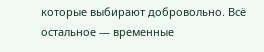которые выбирают добровольно. Всё остальное — временные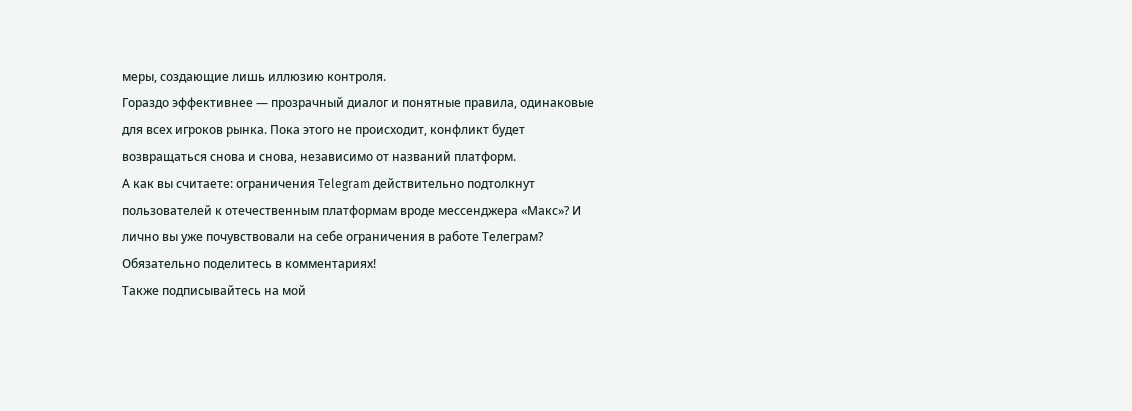меры, создающие лишь иллюзию контроля.
Гораздо эффективнее — прозрачный диалог и понятные правила, одинаковые для всех игроков рынка. Пока этого не происходит, конфликт будет возвращаться снова и снова, независимо от названий платформ.
А как вы считаете: ограничения Telegram действительно подтолкнут пользователей к отечественным платформам вроде мессенджера «Макс»? И лично вы уже почувствовали на себе ограничения в работе Телеграм? Обязательно поделитесь в комментариях!
Также подписывайтесь на мой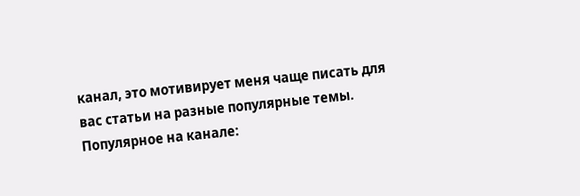канал, это мотивирует меня чаще писать для вас статьи на разные популярные темы.
Популярное на канале: